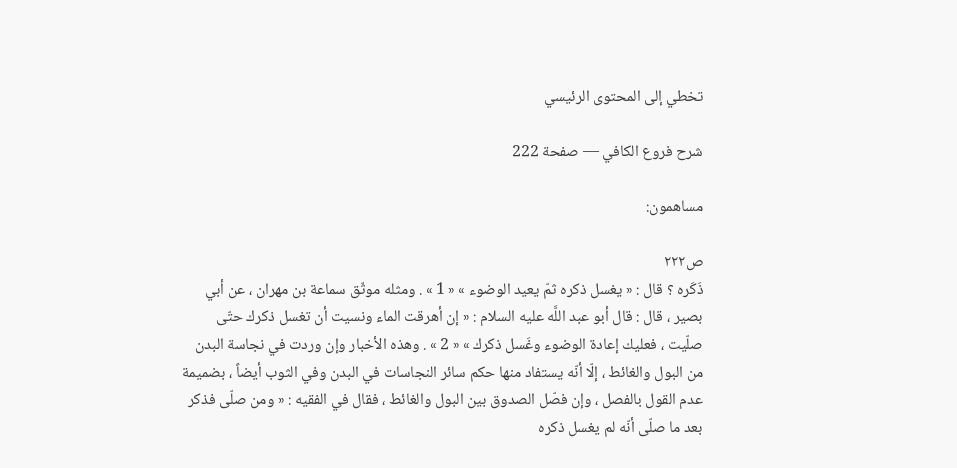تخطي إلى المحتوى الرئيسي

شرح فروع الكافي — صفحة 222

مساهمون:

ص٢٢٢
ذَكَره ؟ قال : « يغسل ذكره ثمّ يعيد الوضوء » « 1 » . ومثله موثّق سماعة بن مهران ، عن أبي بصير ، قال : قال أبو عبد اللَّه عليه السلام : « إن أهرقت الماء ونسيت أن تغسل ذكرك حتّى صلّيت ، فعليك إعادة الوضوء وغَسل ذكرك » « 2 » . وهذه الأخبار وإن وردت في نجاسة البدن من البول والغائط ، إلّا أنّه يستفاد منها حكم سائر النجاسات في البدن وفي الثوب أيضاً ، بضميمة عدم القول بالفصل ، وإن فصّل الصدوق بين البول والغائط ، فقال في الفقيه : « ومن صلّى فذكر بعد ما صلّى أنّه لم يغسل ذكره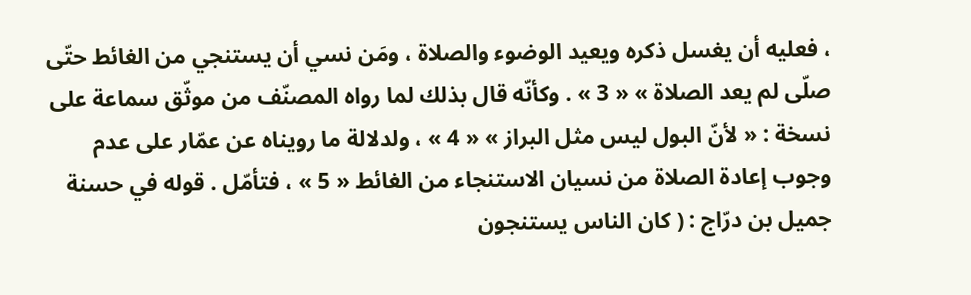، فعليه أن يغسل ذكره ويعيد الوضوء والصلاة ، ومَن نسي أن يستنجي من الغائط حتّى صلّى لم يعد الصلاة » « 3 » . وكأنّه قال بذلك لما رواه المصنّف من موثّق سماعة على نسخة : « لأنّ البول ليس مثل البراز » « 4 » ، ولدلالة ما رويناه عن عمّار على عدم وجوب إعادة الصلاة من نسيان الاستنجاء من الغائط « 5 » ، فتأمّل . قوله في حسنة جميل بن درّاج : ( كان الناس يستنجون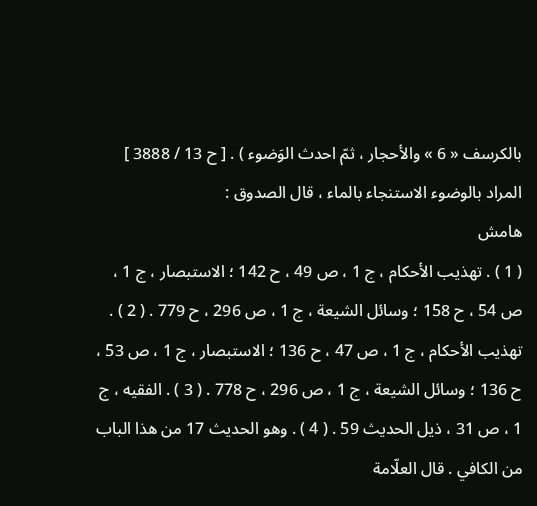بالكرسف « 6 » والأحجار ، ثمّ احدث الوَضوء ) . [ ح 13 / 3888 ] المراد بالوضوء الاستنجاء بالماء ، قال الصدوق :
هامش
( 1 ) . تهذيب الأحكام ، ج 1 ، ص 49 ، ح 142 ؛ الاستبصار ، ج 1 ، ص 54 ، ح 158 ؛ وسائل الشيعة ، ج 1 ، ص 296 ، ح 779 . ( 2 ) . تهذيب الأحكام ، ج 1 ، ص 47 ، ح 136 ؛ الاستبصار ، ج 1 ، ص 53 ، ح 136 ؛ وسائل الشيعة ، ج 1 ، ص 296 ، ح 778 . ( 3 ) . الفقيه ، ج 1 ، ص 31 ، ذيل الحديث 59 . ( 4 ) . وهو الحديث 17 من هذا الباب من الكافي . قال العلّامة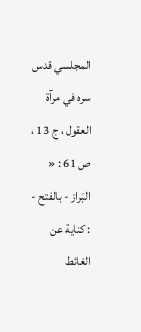المجلسي قدس سره في مرآة العقول ، ج 13 ، ص 61 : « البَراز - بالفتح - : كناية عن الغائط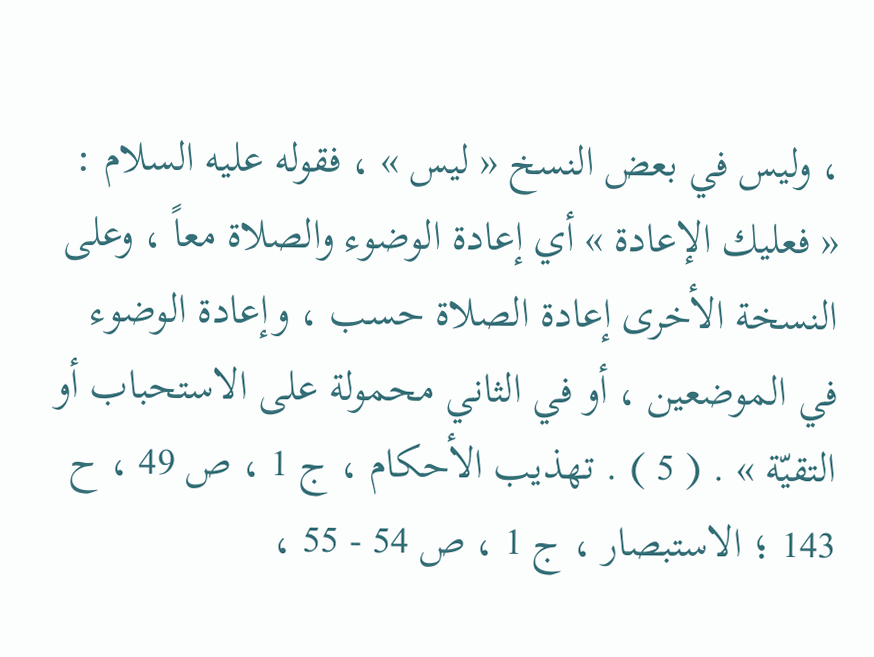، وليس في بعض النسخ « ليس » ، فقوله عليه السلام : « فعليك الإعادة » أي إعادة الوضوء والصلاة معاً ، وعلى النسخة الأخرى إعادة الصلاة حسب ، وإعادة الوضوء في الموضعين ، أو في الثاني محمولة على الاستحباب أو التقيّة » . ( 5 ) . تهذيب الأحكام ، ج 1 ، ص 49 ، ح 143 ؛ الاستبصار ، ج 1 ، ص 54 - 55 ،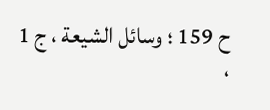ح 159 ؛ وسائل الشيعة ، ج 1 ،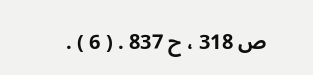ص 318 ، ح 837 . ( 6 ) .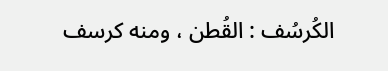الكُرسُف : القُطن ، ومنه كرسف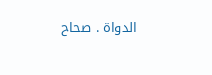الدواة . صحاح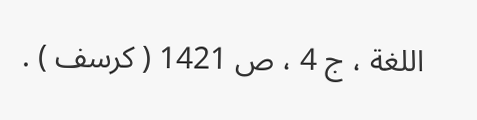اللغة ، ج 4 ، ص 1421 ( كرسف ) .